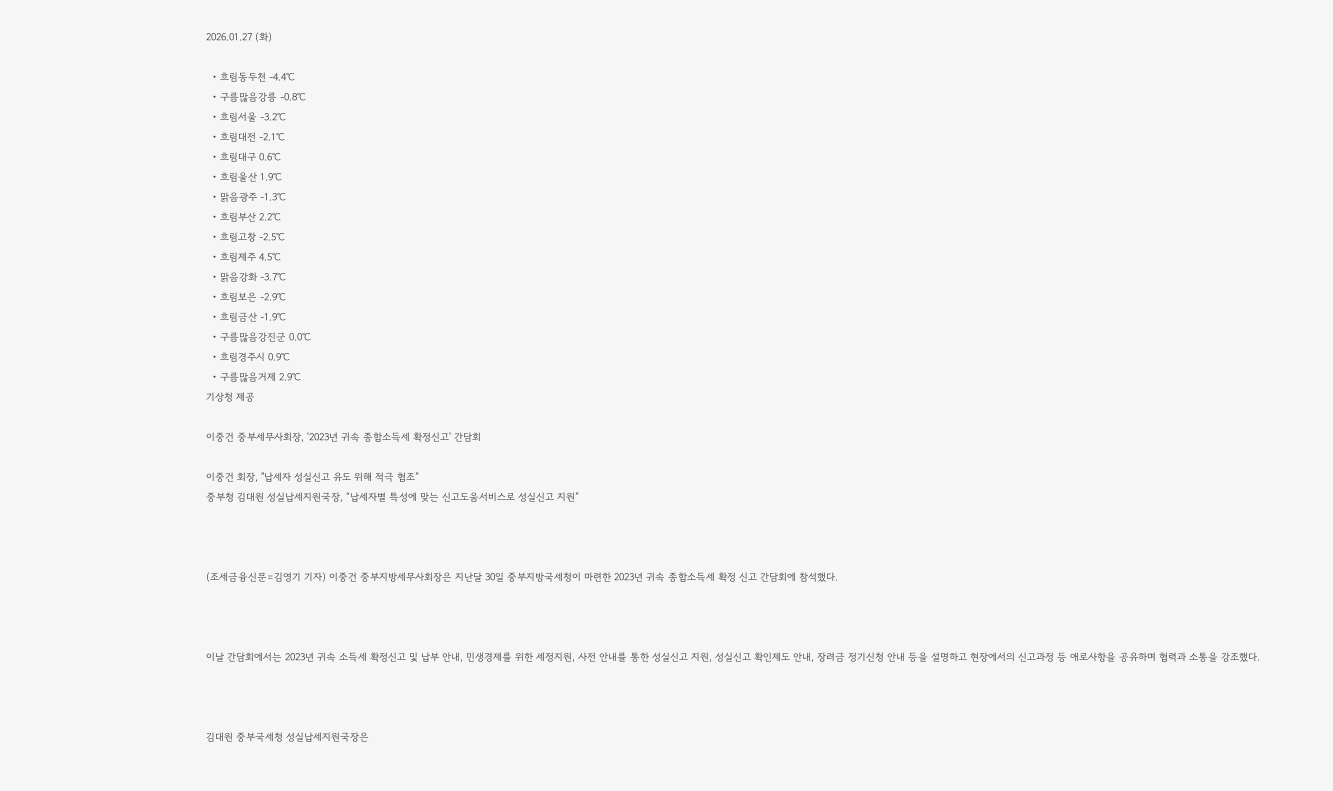2026.01.27 (화)

  • 흐림동두천 -4.4℃
  • 구름많음강릉 -0.8℃
  • 흐림서울 -3.2℃
  • 흐림대전 -2.1℃
  • 흐림대구 0.6℃
  • 흐림울산 1.9℃
  • 맑음광주 -1.3℃
  • 흐림부산 2.2℃
  • 흐림고창 -2.5℃
  • 흐림제주 4.5℃
  • 맑음강화 -3.7℃
  • 흐림보은 -2.9℃
  • 흐림금산 -1.9℃
  • 구름많음강진군 0.0℃
  • 흐림경주시 0.9℃
  • 구름많음거제 2.9℃
기상청 제공

이중건 중부세무사회장, '2023년 귀속 종합소득세 확정신고' 간담회

이중건 회장, "납세자 성실신고 유도 위해 적극 협조”
중부청 김대원 성실납세지원국장, “납세자별 특성에 맞는 신고도움서비스로 성실신고 지원”



(조세금융신문=김영기 기자) 이중건 중부지방세무사회장은 지난달 30일 중부지방국세청이 마련한 2023년 귀속 종합소득세 확정 신고 간담회에 참석했다.



이날 간담회에서는 2023년 귀속 소득세 확정신고 및 납부 안내, 민생경제를 위한 세정지원, 사전 안내를 통한 성실신고 지원, 성실신고 확인제도 안내, 장려금 정기신청 안내 등을 설명하고 현장에서의 신고과정 등 애로사항을 공유하며 협력과 소통을 강조했다.



김대원 중부국세청 성실납세지원국장은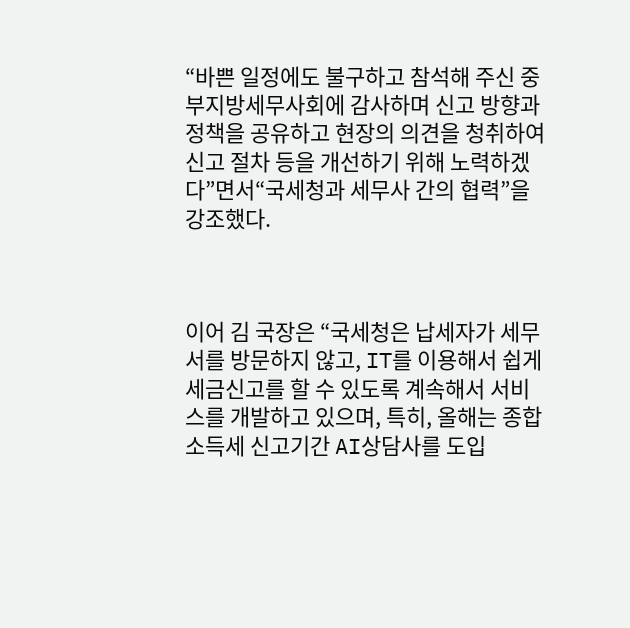“바쁜 일정에도 불구하고 참석해 주신 중부지방세무사회에 감사하며 신고 방향과 정책을 공유하고 현장의 의견을 청취하여 신고 절차 등을 개선하기 위해 노력하겠다”면서“국세청과 세무사 간의 협력”을 강조했다.



이어 김 국장은 “국세청은 납세자가 세무서를 방문하지 않고, IT를 이용해서 쉽게 세금신고를 할 수 있도록 계속해서 서비스를 개발하고 있으며, 특히, 올해는 종합소득세 신고기간 AI상담사를 도입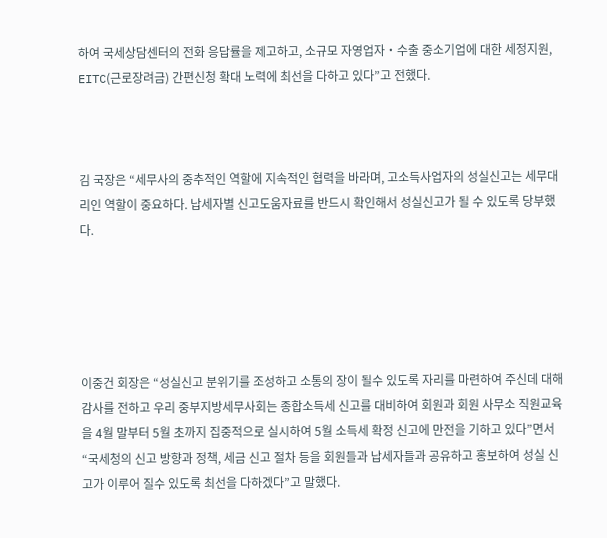하여 국세상담센터의 전화 응답률을 제고하고, 소규모 자영업자・수출 중소기업에 대한 세정지원, EITC(근로장려금) 간편신청 확대 노력에 최선을 다하고 있다”고 전했다.



김 국장은 “세무사의 중추적인 역할에 지속적인 협력을 바라며, 고소득사업자의 성실신고는 세무대리인 역할이 중요하다. 납세자별 신고도움자료를 반드시 확인해서 성실신고가 될 수 있도록 당부했다.





이중건 회장은 “성실신고 분위기를 조성하고 소통의 장이 될수 있도록 자리를 마련하여 주신데 대해 감사를 전하고 우리 중부지방세무사회는 종합소득세 신고를 대비하여 회원과 회원 사무소 직원교육을 4월 말부터 5월 초까지 집중적으로 실시하여 5월 소득세 확정 신고에 만전을 기하고 있다”면서“국세청의 신고 방향과 정책, 세금 신고 절차 등을 회원들과 납세자들과 공유하고 홍보하여 성실 신고가 이루어 질수 있도록 최선을 다하겠다”고 말했다.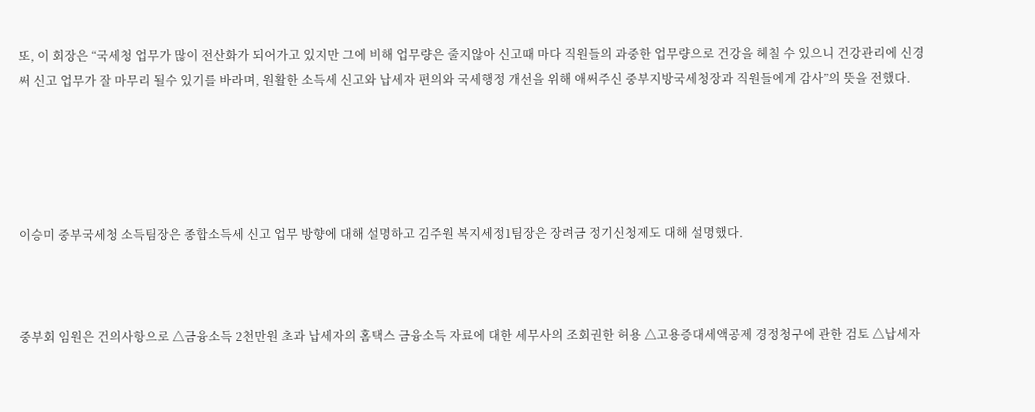또, 이 회장은 “국세청 업무가 많이 전산화가 되어가고 있지만 그에 비해 업무량은 줄지않아 신고때 마다 직원들의 과중한 업무량으로 건강을 헤칠 수 있으니 건강관리에 신경써 신고 업무가 잘 마무리 될수 있기를 바라며, 원활한 소득세 신고와 납세자 편의와 국세행정 개선을 위해 애써주신 중부지방국세청장과 직원들에게 감사”의 뜻을 전했다.





이승미 중부국세청 소득팀장은 종합소득세 신고 업무 방향에 대해 설명하고 김주원 복지세정1팀장은 장려금 정기신청제도 대해 설명했다.



중부회 임원은 건의사항으로 △금융소득 2천만원 초과 납세자의 홈택스 금융소득 자료에 대한 세무사의 조회권한 허용 △고용증대세액공제 경정청구에 관한 검토 △납세자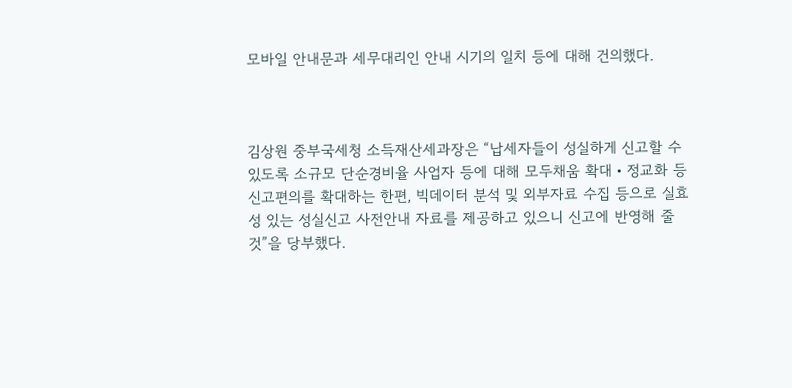모바일 안내문과 세무대리인 안내 시기의 일치 등에 대해 건의했다.



김상원 중부국세청 소득재산세과장은 “납세자들이 성실하게 신고할 수 있도록 소규모 단순경비율 사업자 등에 대해 모두채움 확대・정교화 등 신고편의를 확대하는 한편, 빅데이터 분석 및 외부자료 수집 등으로 실효성 있는 성실신고 사전안내 자료를 제공하고 있으니 신고에 반영해 줄 것”을 당부했다.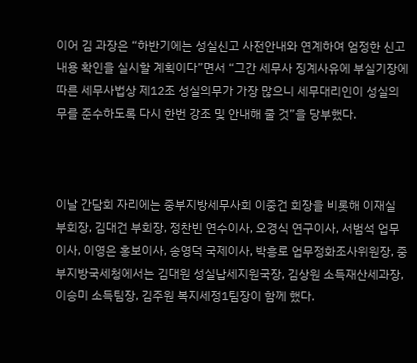이어 김 과장은 “하반기에는 성실신고 사전안내와 연계하여 엄정한 신고내용 확인을 실시할 계획이다”면서 “그간 세무사 징계사유에 부실기장에 따른 세무사법상 제12조 성실의무가 가장 많으니 세무대리인이 성실의무를 준수하도록 다시 한번 강조 및 안내해 줄 것”을 당부했다.



이날 간담회 자리에는 중부지방세무사회 이중건 회장을 비롯해 이재실 부회장, 김대건 부회장, 정찬빈 연수이사, 오경식 연구이사, 서범석 업무이사, 이영은 홍보이사, 송영덕 국제이사, 박흥로 업무정화조사위원장, 중부지방국세청에서는 김대원 성실납세지원국장, 김상원 소득재산세과장, 이승미 소득팀장, 김주원 복지세정1팀장이 함께 했다.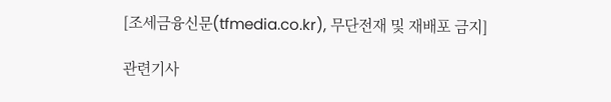[조세금융신문(tfmedia.co.kr), 무단전재 및 재배포 금지]

관련기사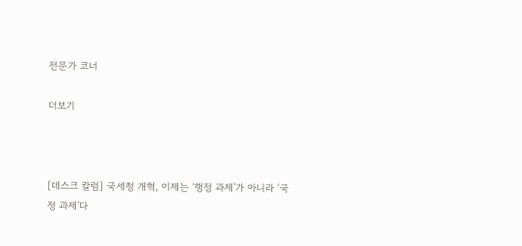전문가 코너

더보기



[데스크 칼럼] 국세청 개혁, 이제는 ‘행정 과제’가 아니라 ‘국정 과제’다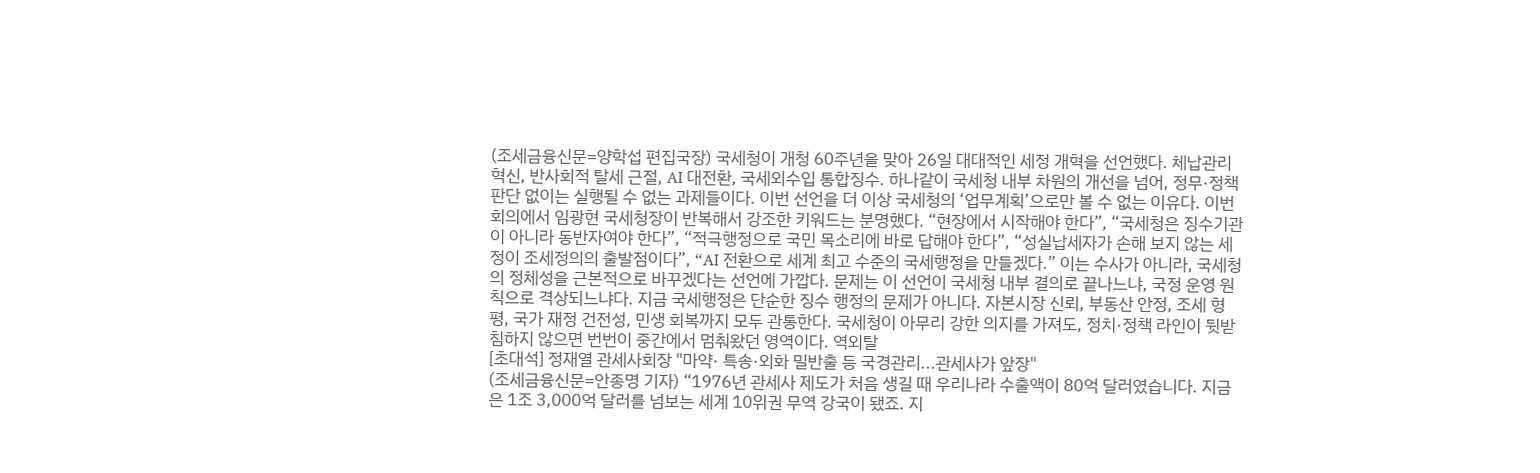(조세금융신문=양학섭 편집국장) 국세청이 개청 60주년을 맞아 26일 대대적인 세정 개혁을 선언했다. 체납관리 혁신, 반사회적 탈세 근절, AI 대전환, 국세외수입 통합징수. 하나같이 국세청 내부 차원의 개선을 넘어, 정무·정책 판단 없이는 실행될 수 없는 과제들이다. 이번 선언을 더 이상 국세청의 ‘업무계획’으로만 볼 수 없는 이유다. 이번 회의에서 임광현 국세청장이 반복해서 강조한 키워드는 분명했다. “현장에서 시작해야 한다”, “국세청은 징수기관이 아니라 동반자여야 한다”, “적극행정으로 국민 목소리에 바로 답해야 한다”, “성실납세자가 손해 보지 않는 세정이 조세정의의 출발점이다”, “AI 전환으로 세계 최고 수준의 국세행정을 만들겠다.” 이는 수사가 아니라, 국세청의 정체성을 근본적으로 바꾸겠다는 선언에 가깝다. 문제는 이 선언이 국세청 내부 결의로 끝나느냐, 국정 운영 원칙으로 격상되느냐다. 지금 국세행정은 단순한 징수 행정의 문제가 아니다. 자본시장 신뢰, 부동산 안정, 조세 형평, 국가 재정 건전성, 민생 회복까지 모두 관통한다. 국세청이 아무리 강한 의지를 가져도, 정치·정책 라인이 뒷받침하지 않으면 번번이 중간에서 멈춰왔던 영역이다. 역외탈
[초대석] 정재열 관세사회장 "마약· 특송·외화 밀반출 등 국경관리...관세사가 앞장"
(조세금융신문=안종명 기자) “1976년 관세사 제도가 처음 생길 때 우리나라 수출액이 80억 달러였습니다. 지금은 1조 3,000억 달러를 넘보는 세계 10위권 무역 강국이 됐죠. 지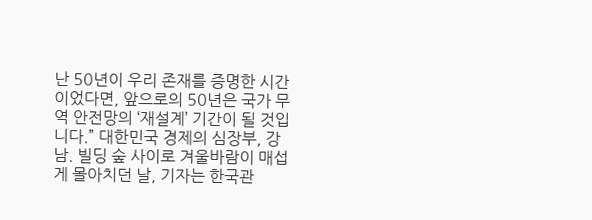난 50년이 우리 존재를 증명한 시간이었다면, 앞으로의 50년은 국가 무역 안전망의 ‘재설계’ 기간이 될 것입니다.” 대한민국 경제의 심장부, 강남. 빌딩 숲 사이로 겨울바람이 매섭게 몰아치던 날, 기자는 한국관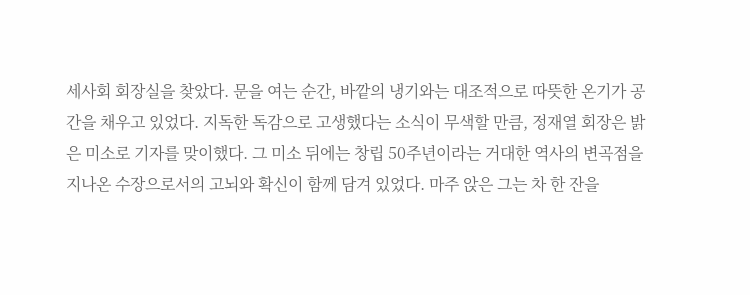세사회 회장실을 찾았다. 문을 여는 순간, 바깥의 냉기와는 대조적으로 따뜻한 온기가 공간을 채우고 있었다. 지독한 독감으로 고생했다는 소식이 무색할 만큼, 정재열 회장은 밝은 미소로 기자를 맞이했다. 그 미소 뒤에는 창립 50주년이라는 거대한 역사의 변곡점을 지나온 수장으로서의 고뇌와 확신이 함께 담겨 있었다. 마주 앉은 그는 차 한 잔을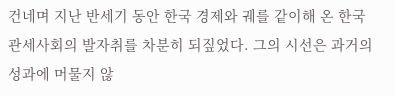건네며 지난 반세기 동안 한국 경제와 궤를 같이해 온 한국관세사회의 발자취를 차분히 되짚었다. 그의 시선은 과거의 성과에 머물지 않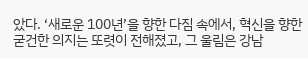았다. ‘새로운 100년’을 향한 다짐 속에서, 혁신을 향한 굳건한 의지는 또렷이 전해졌고, 그 울림은 강남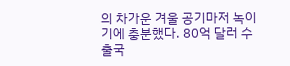의 차가운 겨울 공기마저 녹이기에 충분했다. 80억 달러 수출국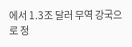에서 1.3조 달러 무역 강국으로 정